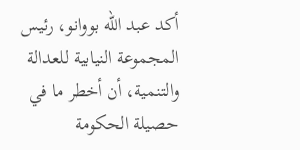أكد عبد الله بووانو، رئيس المجموعة النيابية للعدالة والتنمية، أن أخطر ما في حصيلة الحكومة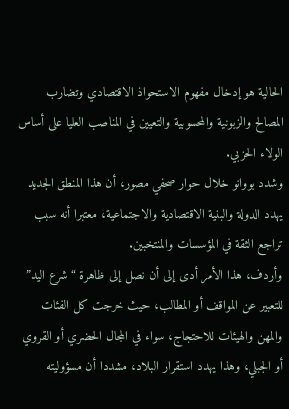الحالية هو إدخال مفهوم الاستحواذ الاقتصادي وتضارب المصالح والزبونية والمحسوبية والتعيين في المناصب العليا على أساس الولاء الحزبي.
وشدد بووانو خلال حوار صحفي مصور، أن هذا المنطق الجديد يهدد الدولة والبنية الاقتصادية والاجتماعية، معتبرا أنه سبب تراجع الثقة في المؤسسات والمنتخبين.
وأردف، هذا الأمر أدى إلى أن نصل إلى ظاهرة “شرع اليد” للتعبير عن المواقف أو المطالب، حيث خرجت كل الفئات والمهن والهيئات للاحتجاج، سواء في المجال الحضري أو القروي أو الجبلي، وهذا يهدد استقرار البلاد، مشددا أن مسؤوليته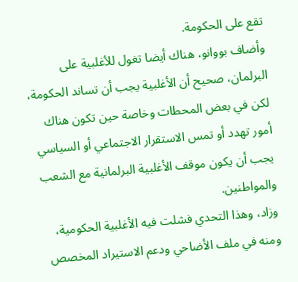تقع على الحكومة.
وأضاف بووانو، هناك أيضا تغول للأغلبية على البرلمان، صحيح أن الأغلبية يجب أن تساند الحكومة، لكن في بعض المحطات وخاصة حين تكون هناك أمور تهدد أو تمس الاستقرار الاجتماعي أو السياسي يجب أن يكون موقف الأغلبية البرلمانية مع الشعب والمواطنين.
وزاد، وهذا التحدي فشلت فيه الأغلبية الحكومية، ومنه في ملف الأضاحي ودعم الاستيراد المخصص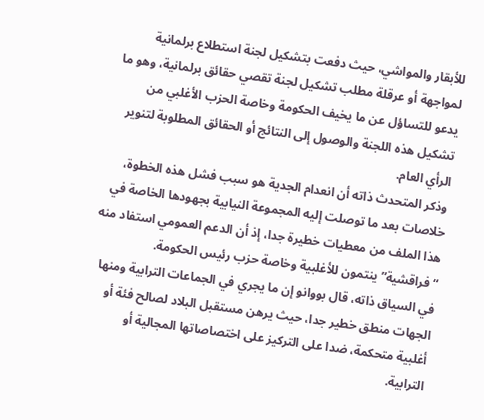للأبقار والمواشي، حيث دفعت بتشكيل لجنة استطلاع برلمانية لمواجهة أو عرقلة مطلب تشكيل لجنة تقصي حقائق برلمانية، وهو ما يدعو للتساؤل عن ما يخيف الحكومة وخاصة الحزب الأغلبي من تشكيل هذه اللجنة والوصول إلى النتائج أو الحقائق المطلوبة لتنوير الرأي العام.
وذكر المتحدث ذاته أن انعدام الجدية هو سبب فشل هذه الخطوة، خلاصات بعد ما توصلت إليه المجموعة النيابية بجهودها الخاصة في هذا الملف من معطيات خطيرة جدا، إذ أن الدعم العمومي استفاد منه “فراقشية” ينتمون للأغلبية وخاصة حزب رئيس الحكومة.
في السياق ذاته، قال بووانو إن ما يجري في الجماعات الترابية ومنها الجهات منطق خطير جدا، حيث يرهن مستقبل البلاد لصالح فئة أو أغلبية متحكمة، ضدا على التركيز على اختصاصاتها المجالية أو الترابية.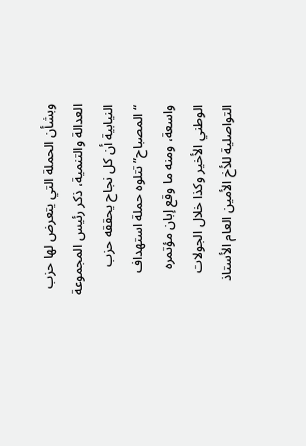وبشأن الحملة التي يتعرض لها حزب العدالة والتنمية، ذكر رئيس المجموعة النيابية أن كل نجاح يحققه حزب “المصباح” تتلوه حملة استهداف واسعة، ومنه ما وقع إبان مؤتمره الوطني الأخير وكذا خلال الجولات التواصلية للأخ الأمين العام الأستاذ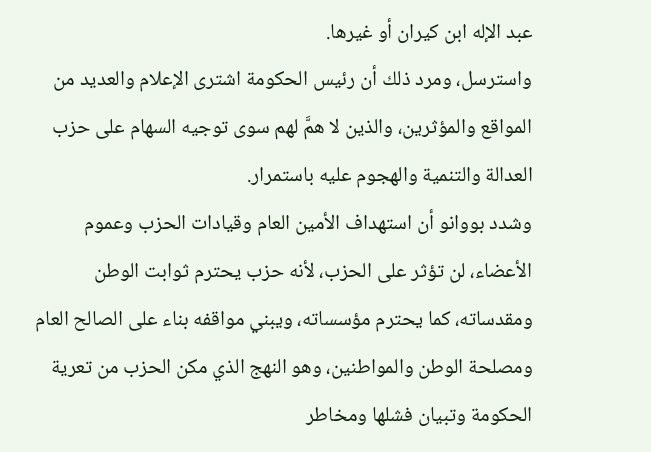عبد الإله ابن كيران أو غيرها.
واسترسل، ومرد ذلك أن رئيس الحكومة اشترى الإعلام والعديد من المواقع والمؤثرين، والذين لا همَّ لهم سوى توجيه السهام على حزب العدالة والتنمية والهجوم عليه باستمرار.
وشدد بووانو أن استهداف الأمين العام وقيادات الحزب وعموم الأعضاء، لن تؤثر على الحزب، لأنه حزب يحترم ثوابت الوطن ومقدساته، كما يحترم مؤسساته، ويبني مواقفه بناء على الصالح العام ومصلحة الوطن والمواطنين، وهو النهج الذي مكن الحزب من تعرية الحكومة وتبيان فشلها ومخاطر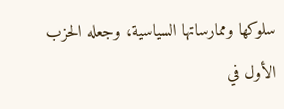سلوكها وممارساتها السياسية، وجعله الحزب الأول في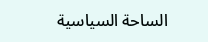الساحة السياسية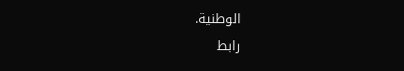الوطنية.
رابط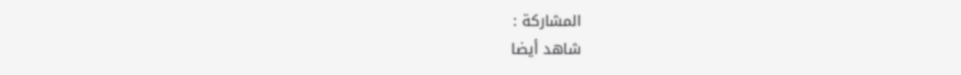المشاركة :
شاهد أيضا